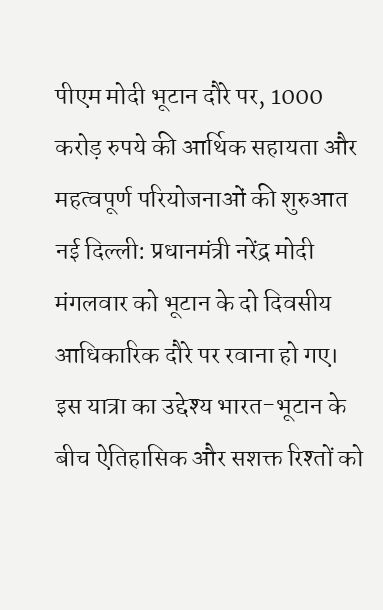पीएम मोदी भूटान दौरे पर, 1000 करोड़ रुपये की आर्थिक सहायता और महत्वपूर्ण परियोजनाओं की शुरुआत
नई दिल्ली: प्रधानमंत्री नरेंद्र मोदी मंगलवार को भूटान के दो दिवसीय आधिकारिक दौरे पर रवाना हो गए। इस यात्रा का उद्देश्य भारत-भूटान के बीच ऐतिहासिक और सशक्त रिश्तों को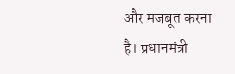और मजबूत करना है। प्रधानमंत्री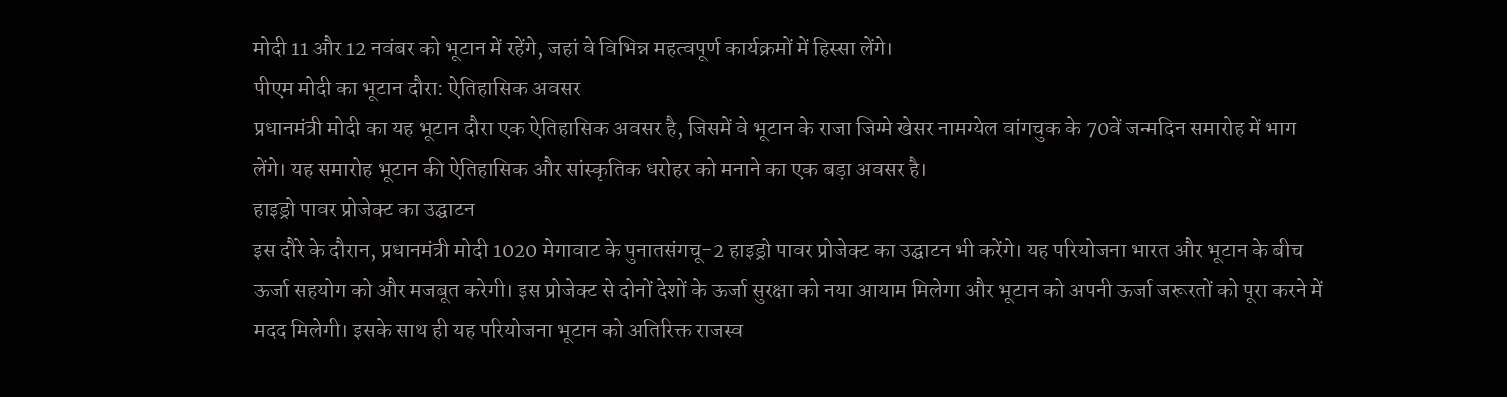मोदी 11 और 12 नवंबर को भूटान में रहेंगे, जहां वे विभिन्न महत्वपूर्ण कार्यक्रमों में हिस्सा लेंगे।
पीएम मोदी का भूटान दौरा: ऐतिहासिक अवसर
प्रधानमंत्री मोदी का यह भूटान दौरा एक ऐतिहासिक अवसर है, जिसमें वे भूटान के राजा जिग्मे खेसर नामग्येल वांगचुक के 70वें जन्मदिन समारोह में भाग लेंगे। यह समारोह भूटान की ऐतिहासिक और सांस्कृतिक धरोहर को मनाने का एक बड़ा अवसर है।
हाइड्रो पावर प्रोजेक्ट का उद्घाटन
इस दौरे के दौरान, प्रधानमंत्री मोदी 1020 मेगावाट के पुनातसंगचू-2 हाइड्रो पावर प्रोजेक्ट का उद्घाटन भी करेंगे। यह परियोजना भारत और भूटान के बीच ऊर्जा सहयोग को और मजबूत करेगी। इस प्रोजेक्ट से दोनों देशों के ऊर्जा सुरक्षा को नया आयाम मिलेगा और भूटान को अपनी ऊर्जा जरूरतों को पूरा करने में मदद मिलेगी। इसके साथ ही यह परियोजना भूटान को अतिरिक्त राजस्व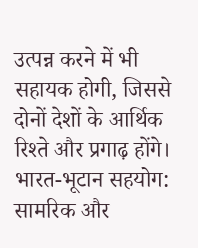उत्पन्न करने में भी सहायक होगी, जिससे दोनों देशों के आर्थिक रिश्ते और प्रगाढ़ होंगे।
भारत-भूटान सहयोग: सामरिक और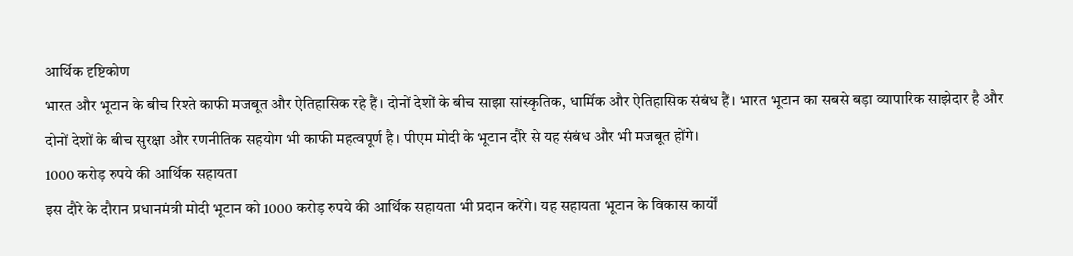आर्थिक दृष्टिकोण
भारत और भूटान के बीच रिश्ते काफी मजबूत और ऐतिहासिक रहे हैं। दोनों देशों के बीच साझा सांस्कृतिक, धार्मिक और ऐतिहासिक संबंध हैं। भारत भूटान का सबसे बड़ा व्यापारिक साझेदार है और दोनों देशों के बीच सुरक्षा और रणनीतिक सहयोग भी काफी महत्वपूर्ण है। पीएम मोदी के भूटान दौरे से यह संबंध और भी मजबूत होंगे।
1000 करोड़ रुपये की आर्थिक सहायता
इस दौरे के दौरान प्रधानमंत्री मोदी भूटान को 1000 करोड़ रुपये की आर्थिक सहायता भी प्रदान करेंगे। यह सहायता भूटान के विकास कार्यों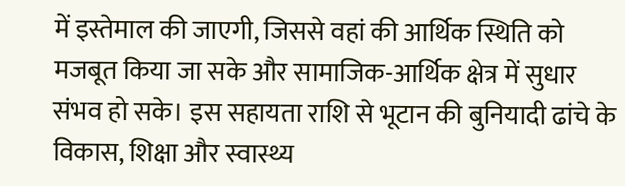में इस्तेमाल की जाएगी, जिससे वहां की आर्थिक स्थिति को मजबूत किया जा सके और सामाजिक-आर्थिक क्षेत्र में सुधार संभव हो सके। इस सहायता राशि से भूटान की बुनियादी ढांचे के विकास, शिक्षा और स्वास्थ्य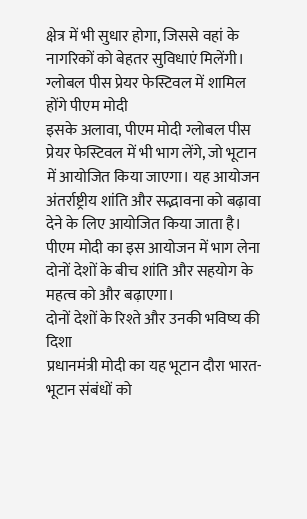क्षेत्र में भी सुधार होगा, जिससे वहां के नागरिकों को बेहतर सुविधाएं मिलेंगी।
ग्लोबल पीस प्रेयर फेस्टिवल में शामिल होंगे पीएम मोदी
इसके अलावा, पीएम मोदी ग्लोबल पीस प्रेयर फेस्टिवल में भी भाग लेंगे, जो भूटान में आयोजित किया जाएगा। यह आयोजन अंतर्राष्ट्रीय शांति और सद्भावना को बढ़ावा देने के लिए आयोजित किया जाता है। पीएम मोदी का इस आयोजन में भाग लेना दोनों देशों के बीच शांति और सहयोग के महत्व को और बढ़ाएगा।
दोनों देशों के रिश्ते और उनकी भविष्य की दिशा
प्रधानमंत्री मोदी का यह भूटान दौरा भारत-भूटान संबंधों को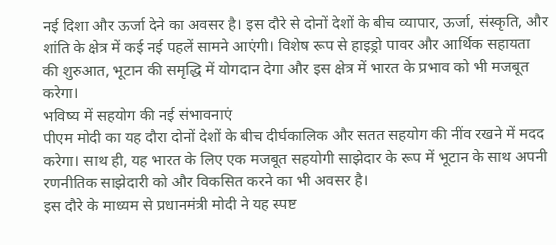नई दिशा और ऊर्जा देने का अवसर है। इस दौरे से दोनों देशों के बीच व्यापार, ऊर्जा, संस्कृति, और शांति के क्षेत्र में कई नई पहलें सामने आएंगी। विशेष रूप से हाइड्रो पावर और आर्थिक सहायता की शुरुआत, भूटान की समृद्धि में योगदान देगा और इस क्षेत्र में भारत के प्रभाव को भी मजबूत करेगा।
भविष्य में सहयोग की नई संभावनाएं
पीएम मोदी का यह दौरा दोनों देशों के बीच दीर्घकालिक और सतत सहयोग की नींव रखने में मदद करेगा। साथ ही, यह भारत के लिए एक मजबूत सहयोगी साझेदार के रूप में भूटान के साथ अपनी रणनीतिक साझेदारी को और विकसित करने का भी अवसर है।
इस दौरे के माध्यम से प्रधानमंत्री मोदी ने यह स्पष्ट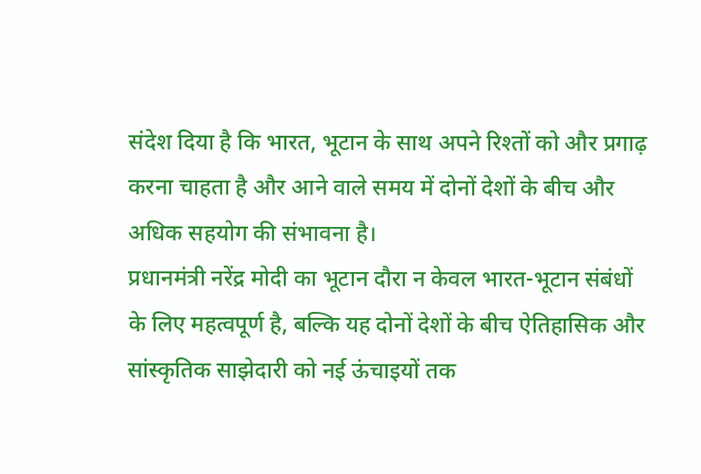संदेश दिया है कि भारत, भूटान के साथ अपने रिश्तों को और प्रगाढ़ करना चाहता है और आने वाले समय में दोनों देशों के बीच और अधिक सहयोग की संभावना है।
प्रधानमंत्री नरेंद्र मोदी का भूटान दौरा न केवल भारत-भूटान संबंधों के लिए महत्वपूर्ण है, बल्कि यह दोनों देशों के बीच ऐतिहासिक और सांस्कृतिक साझेदारी को नई ऊंचाइयों तक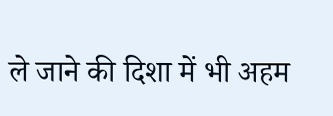ले जाने की दिशा में भी अहम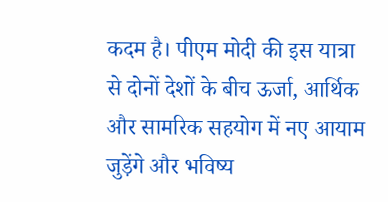कदम है। पीएम मोदी की इस यात्रा से दोनों देशों के बीच ऊर्जा, आर्थिक और सामरिक सहयोग में नए आयाम जुड़ेंगे और भविष्य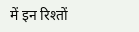में इन रिश्तों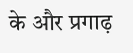के और प्रगाढ़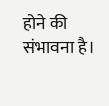होने की संभावना है।